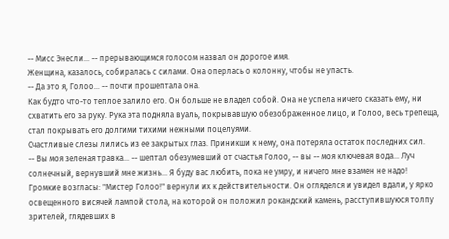-- Мисс Энесли... -- прерывающимся голосом назвал он дорогое имя.
Женщина, казалось, собиралась с силами. Она оперлась о колонну, чтобы не упасть.
-- Да это я, Голоо... -- почти прошептала она.
Как будто что-то теплое залило его. Он больше не владел собой. Она не успела ничего сказать ему, ни схватить его за руку. Рука эта подняла вуаль, покрывавшую обезображенное лицо, и Голоо, весь трепеща, стал покрывать его долгими тихими нежными поцелуями.
Счастливые слезы лились из ее закрытых глаз. Приникши к нему, она потеряла остаток последних сил.
-- Вы моя зеленая травка... -- шептал обезумевший от счастья Голоо, -- вы -- моя ключевая вода... Луч солнечный, вернувший мне жизнь... Я буду вас любить, пока не умру, и ничего мне взамен не надо!
Громкие возгласы: "Мистер Голоо!" вернули их к действительности. Он огляделся и увидел вдали, у ярко освещенного висячей лампой стола, на которой он положил рокандский камень, расступившуюся толпу зрителей, глядевших в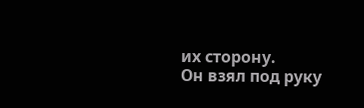их сторону.
Он взял под руку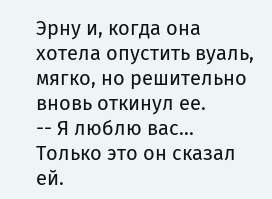Эрну и, когда она хотела опустить вуаль, мягко, но решительно вновь откинул ее.
-- Я люблю вас...
Только это он сказал ей.